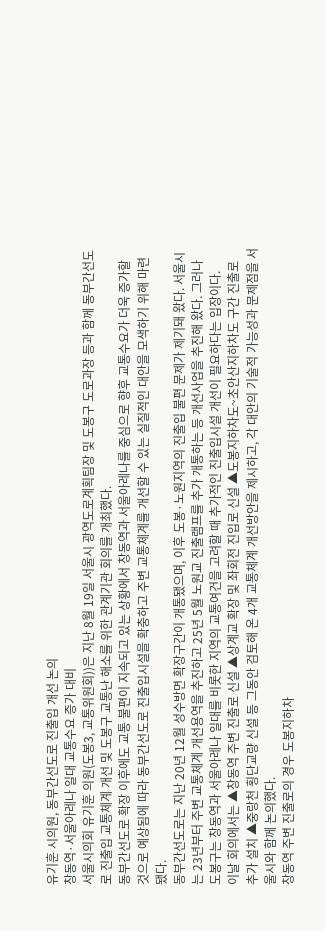유기훈 시의원, 동부간선도로 진출입 개선 논의
창동역·서울아레나 일대 교통수요 증가 대비
서울시의회 유기훈 의원(도봉3, 교통위원회))은 지난 8월 19일 서울시 광역도로계획팀장 및 도봉구 도로과장 등과 함께 동부간선도로 진출입 교통체계 개선 및 도봉구 교통난 해소를 위한 관계기관 회의를 개최했다.
동부간선도로 확장 이후에도 교통 불편이 지속되고 있는 상황에서 창동역과 서울아레나를 중심으로 향후 교통수요가 더욱 증가할 것으로 예상됨에 따라 동부간선도로 진출입시설을 확충하고 주변 교통체계를 개선할 수 있는 실질적인 대안을 모색하기 위해 마련됐다.
동부간선도로는 지난 20년 12월 성수방면 확장구간이 개통됐으며, 이후 도봉·노원지역의 진출입 불편 문제가 제기돼 왔다. 서울시는 23년부터 주변 교통체계 개선용역을 추진하고 25년 5월 노원교 진출램프를 추가 개통하는 등 개선사업을 추진해 왔다. 그러나 도봉구는 창동역과 서울아레나 일대를 비롯한 지역의 교통여건을 고려할 때 추가적인 진출입시설 개선이 필요하다는 입장이다.
이날 회의에서는 ▲창동역 주변 진출로 신설 ▲상계교 확장 및 좌회전 진입로 신설 ▲도봉지하차도~초안산지하차도 구간 진출로 추가 설치 ▲중랑천 횡단교량 신설 등 그동안 검토해 온 4개 교통체계 개선방안을 제시하고, 각 대안의 기술적 가능성과 문제점을 서울시와 함께 논의했다.
창동역 주변 진출로의 경우 도봉지하차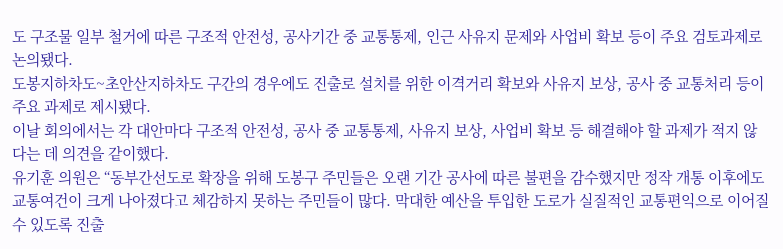도 구조물 일부 철거에 따른 구조적 안전성, 공사기간 중 교통통제, 인근 사유지 문제와 사업비 확보 등이 주요 검토과제로 논의됐다.
도봉지하차도~초안산지하차도 구간의 경우에도 진출로 설치를 위한 이격거리 확보와 사유지 보상, 공사 중 교통처리 등이 주요 과제로 제시됐다.
이날 회의에서는 각 대안마다 구조적 안전성, 공사 중 교통통제, 사유지 보상, 사업비 확보 등 해결해야 할 과제가 적지 않다는 데 의견을 같이했다.
유기훈 의원은 “동부간선도로 확장을 위해 도봉구 주민들은 오랜 기간 공사에 따른 불편을 감수했지만 정작 개통 이후에도 교통여건이 크게 나아졌다고 체감하지 못하는 주민들이 많다. 막대한 예산을 투입한 도로가 실질적인 교통편익으로 이어질 수 있도록 진출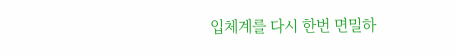입체계를 다시 한번 면밀하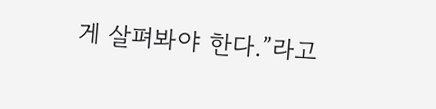게 살펴봐야 한다.”라고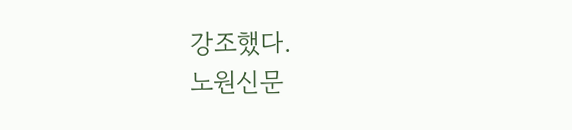강조했다.
노원신문